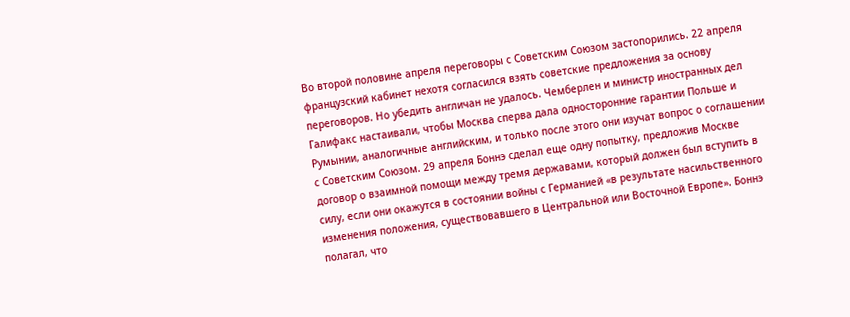Во второй половине апреля переговоры с Советским Союзом застопорились. 22 апреля французский кабинет нехотя согласился взять советские предложения за основу переговоров. Но убедить англичан не удалось. Чемберлен и министр иностранных дел Галифакс настаивали, чтобы Москва сперва дала односторонние гарантии Польше и Румынии, аналогичные английским, и только после этого они изучат вопрос о соглашении с Советским Союзом. 29 апреля Боннэ сделал еще одну попытку, предложив Москве договор о взаимной помощи между тремя державами, который должен был вступить в силу, если они окажутся в состоянии войны с Германией «в результате насильственного изменения положения, существовавшего в Центральной или Восточной Европе». Боннэ полагал, что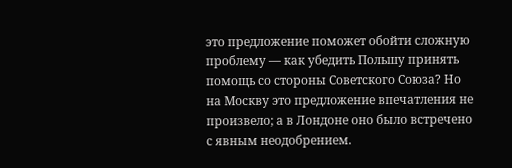это предложение поможет обойти сложную проблему — как убедить Польшу принять помощь со стороны Советского Союза? Но на Москву это предложение впечатления не произвело; а в Лондоне оно было встречено с явным неодобрением.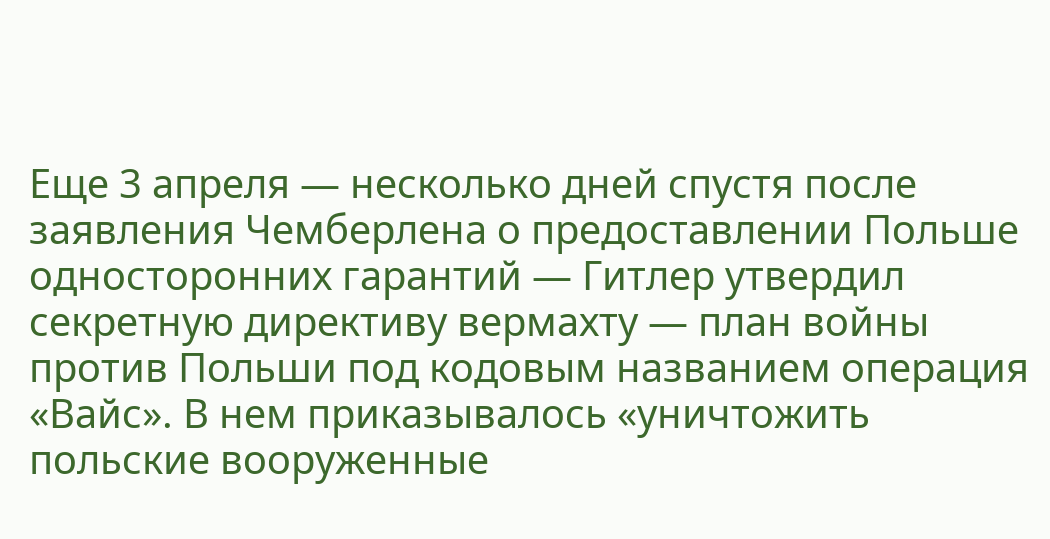Еще 3 апреля — несколько дней спустя после заявления Чемберлена о предоставлении Польше односторонних гарантий — Гитлер утвердил секретную директиву вермахту — план войны против Польши под кодовым названием операция «Вайс». В нем приказывалось «уничтожить польские вооруженные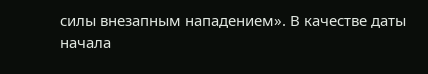силы внезапным нападением». В качестве даты начала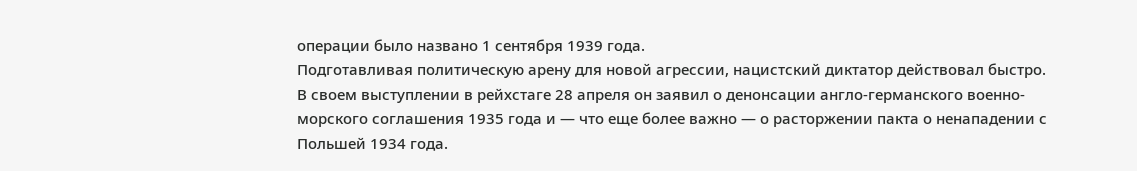операции было названо 1 сентября 1939 года.
Подготавливая политическую арену для новой агрессии, нацистский диктатор действовал быстро. В своем выступлении в рейхстаге 28 апреля он заявил о денонсации англо-германского военно-морского соглашения 1935 года и — что еще более важно — о расторжении пакта о ненападении с Польшей 1934 года.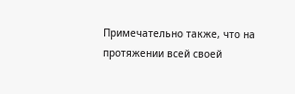Примечательно также, что на протяжении всей своей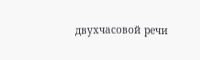двухчасовой речи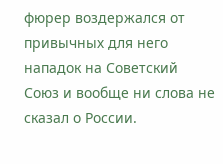фюрер воздержался от привычных для него нападок на Советский Союз и вообще ни слова не сказал о России.